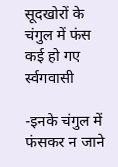सूदखोरों के चंगुल में फंस कई हो गए र्स्वगवासी

-इनके चंगुल में फंसकर न जाने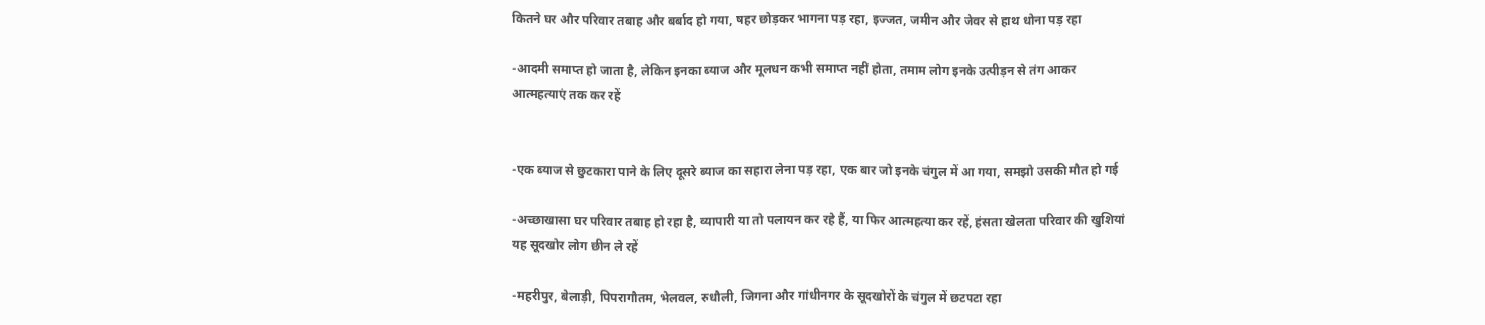कितने घर और परिवार तबाह और बर्बाद हो गया, षहर छोड़कर भागना पड़ रहा, इज्जत, जमीन और जेवर से हाथ धोना पड़ रहा

-आदमी समाप्त हो जाता है, लेकिन इनका ब्याज और मूलधन कभी समाप्त नहीं होता, तमाम लोग इनके उत्पीड़न से तंग आकर आत्महत्याएं तक कर रहें


-एक ब्याज से छुटकारा पाने के लिए दूसरे ब्याज का सहारा लेना पड़ रहा, एक बार जो इनके चंगुल में आ गया, समझो उसकी मौत हो गई

-अच्छाखासा घर परिवार तबाह हो रहा है, व्यापारी या तो पलायन कर रहे हैं, या फिर आत्महत्या कर रहें, हंसता खेलता परिवार की खुशियां यह सूदखोर लोग छीन ले रहें

-महरीपुर, बेलाड़ी, पिपरागौतम, भेलवल, रुधौली, जिगना और गांधीनगर के सूदखोरों के चंगुल में छटपटा रहा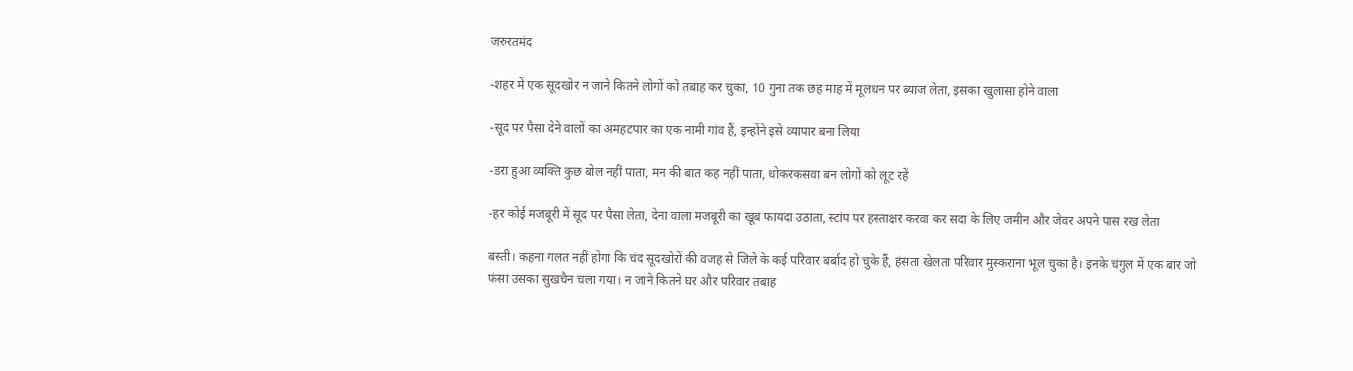जरुरतमंद

-शहर में एक सूदखोर न जाने कितने लोगों को तबाह कर चुका, 10 गुना तक छह माह में मूलधन पर ब्याज लेता, इसका खुलासा होने वाला

-सूद पर पैसा देने वालों का अमहटपार का एक नामी गांव हैं, इन्होंने इसे व्यापार बना लिया

-डरा हुआ व्यक्ति कुछ बोल नहीं पाता, मन की बात कह नहीं पाता, धोकरकसवा बन लोगों को लूट रहें

-हर कोई मजबूरी में सूद पर पैसा लेता, देना वाला मजबूरी का खूब फायदा उठाता, स्टांप पर हस्ताक्षर करवा कर सदा के लिए जमीन और जेवर अपने पास रख लेता

बस्ती। कहना गलत नहीं होगा कि चंद सूदखोरों की वजह से जिले के कई परिवार बर्बाद हो चुके हैं, हंसता खेलता परिवार मुस्कराना भूल चुका है। इनके चंगुल में एक बार जो फंसा उसका सुखचैन चला गया। न जाने कितने घर और परिवार तबाह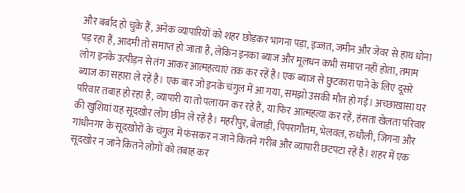और बर्बाद हो चुके हैं, अनेक व्यापारियों को शहर छोड़कर भागना पड़ा, इज्जत, जमीन और जेवर से हाथ धोना पड़ रहा हैं, आदमी तो समाप्त हो जाता है, लेकिन इनका ब्याज और मूलधन कभी समाप्त नहीं होता, तमाम लोग इनके उत्पीड़न से तंग आकर आत्महत्याएं तक कर रहें है। एक ब्याज से छुटकारा पाने के लिए दूसरे ब्याज का सहारा ले रहें है। एक बार जो इनके चंगुल में आ गया, समझो उसकी मौत हो गई। अच्छाखासा घर परिवार तबाह हो रहा है, व्यापारी या तो पलायन कर रहे हैं, या फिर आत्महत्या कर रहें, हंसता खेलता परिवार की खुशियां यह सूदखोर लोग छीन ले रहें है। महरीपुर, बेलाड़ी, पिपरागौतम, भेलवल, रुधौली, जिगना और गांधीनगर के सूदखोरों के चंगुल में फंसकर न जाने कितने गरीब और व्यापारी छटपटा रहें है। शहर में एक सूदखोर न जाने कितने लोगों को तबाह कर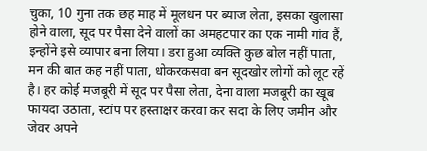चुका, 10 गुना तक छह माह में मूलधन पर ब्याज लेता, इसका खुलासा होने वाला, सूद पर पैसा देने वालों का अमहटपार का एक नामी गांव हैं, इन्होंने इसे व्यापार बना लिया। डरा हुआ व्यक्ति कुछ बोल नहीं पाता, मन की बात कह नहीं पाता, धोकरकसवा बन सूदखोर लोगों को लूट रहें है। हर कोई मजबूरी में सूद पर पैसा लेता, देना वाला मजबूरी का खूब फायदा उठाता, स्टांप पर हस्ताक्षर करवा कर सदा के लिए जमीन और जेवर अपने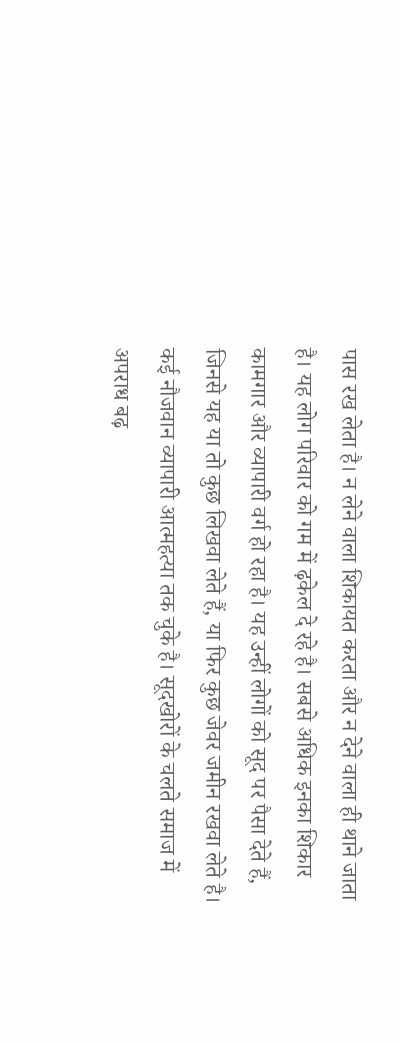पास रख लेता है। न लेने वाला शिकायत करता और न देने वाला ही थाने जाता है। यह लोग परिवार को गम में ढ़केल दे रहे है। सबसे अधिक इनका शिकार कामगार और व्यापारी वर्ग हो रहा है। यह उन्हीं लोगों को सूद पर पैसा देते हैं, जिनसे यह या तो कुछ लिखवा लेते हैं, या फिर कुछ जेवर जमीन रखवा लेते है। कई नौजवान व्यापारी आत्महत्या तक चुके है। सूदखोरों के चलते समाज में अपराध बढ़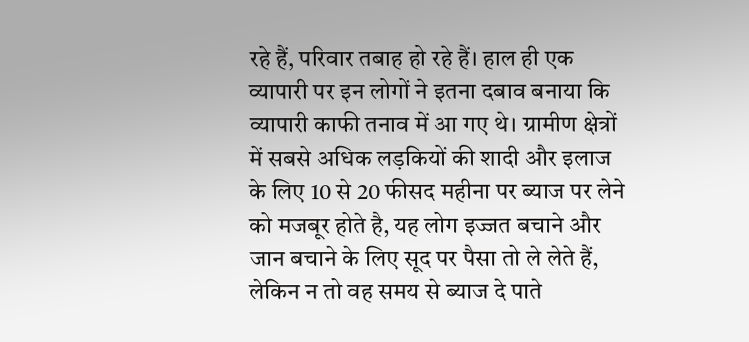रहे हैं, परिवार तबाह हो रहे हैं। हाल ही एक व्यापारी पर इन लोगों ने इतना दबाव बनाया कि व्यापारी काफी तनाव में आ गए थे। ग्रामीण क्षेत्रों में सबसे अधिक लड़कियों की शादी और इलाज के लिए 10 से 20 फीसद महीना पर ब्याज पर लेने को मजबूर होते है, यह लोग इज्जत बचाने और जान बचाने के लिए सूद पर पैसा तो ले लेते हैं, लेकिन न तो वह समय से ब्याज दे पाते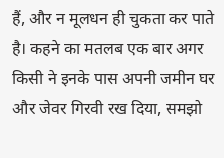हैं, और न मूलधन ही चुकता कर पाते है। कहने का मतलब एक बार अगर किसी ने इनके पास अपनी जमीन घर और जेवर गिरवी रख दिया, समझो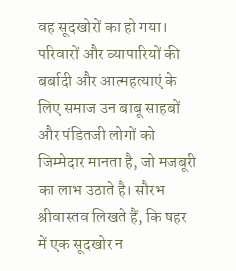वह सूदखोरों का हो गया। परिवारों और व्यापारियों की बर्बादी और आत्महत्याएं के लिए समाज उन बाबू साहबों और पंडितजी लोगों को जिम्मेदार मानता है, जो मजबूरी का लाभ उठाते है। सौरभ श्रीवास्तव लिखते हैं, कि षहर में एक सूदखोर न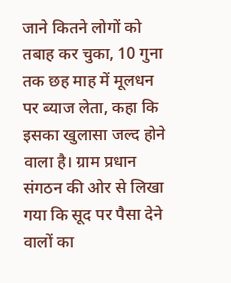जाने कितने लोगों को तबाह कर चुका, 10 गुना तक छह माह में मूलधन पर ब्याज लेता, कहा कि इसका खुलासा जल्द होने वाला है। ग्राम प्रधान संगठन की ओर से लिखा गया कि सूद पर पैसा देने वालों का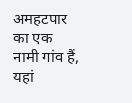अमहटपार का एक नामी गांव हैं, यहां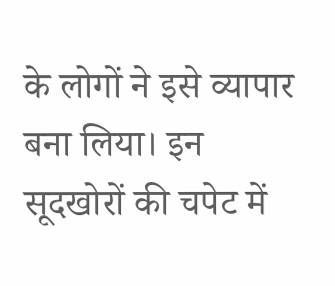के लोगों ने इसे व्यापार बना लिया। इन सूदखोरों की चपेट में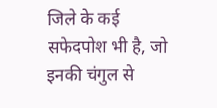जिले के कई सफेदपोश भी है, जो इनकी चंगुल से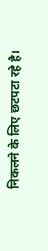निकलने के लिए छटपटा रहे है।